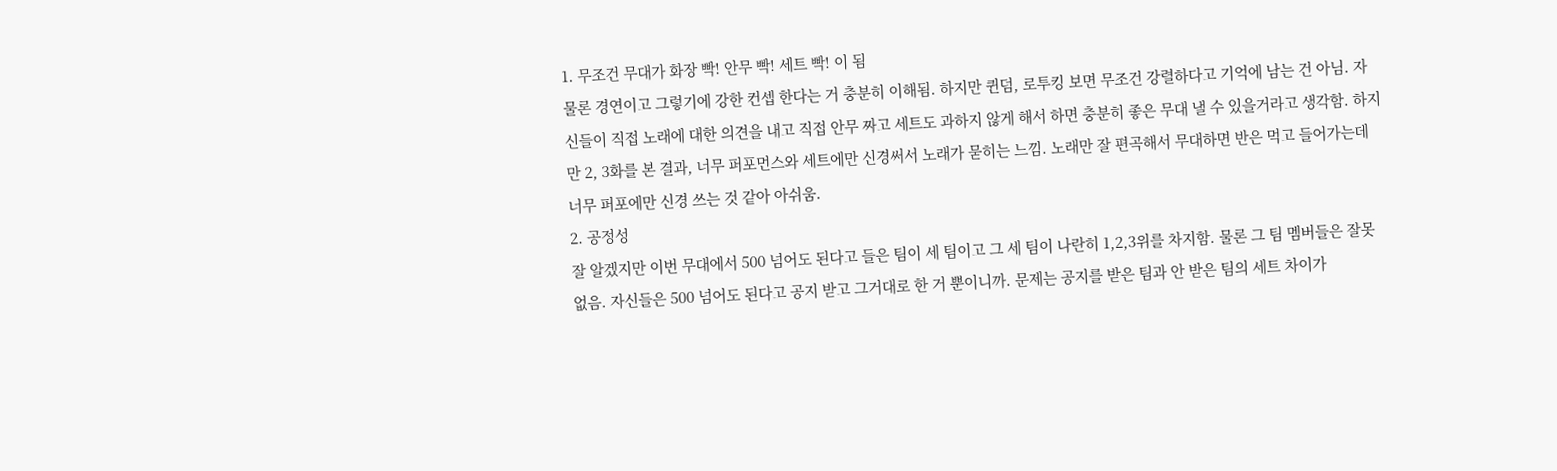1. 무조건 무대가 화장 빡! 안무 빡! 세트 빡! 이 됨
물론 경연이고 그렇기에 강한 컨셉 한다는 거 충분히 이해됨. 하지만 퀸덤, 로투킹 보면 무조건 강렬하다고 기억에 남는 건 아님. 자신들이 직접 노래에 대한 의견을 내고 직접 안무 짜고 세트도 과하지 않게 해서 하면 충분히 좋은 무대 낼 수 있을거라고 생각함. 하지만 2, 3화를 본 결과, 너무 퍼포먼스와 세트에만 신경써서 노래가 묻히는 느낌. 노래만 잘 편곡해서 무대하면 반은 먹고 들어가는데 너무 퍼포에만 신경 쓰는 것 같아 아쉬움.
2. 공정성
잘 알겠지만 이번 무대에서 500 넘어도 된다고 들은 팀이 세 팀이고 그 세 팀이 나란히 1,2,3위를 차지함. 물론 그 팀 멤버들은 잘못 없음. 자신들은 500 넘어도 된다고 공지 받고 그거대로 한 거 뿐이니까. 문제는 공지를 받은 팀과 안 받은 팀의 세트 차이가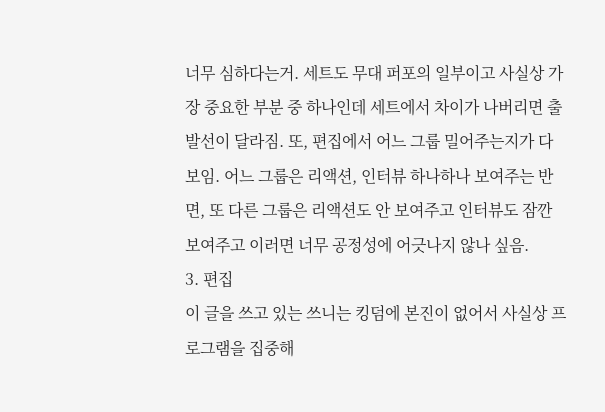너무 심하다는거. 세트도 무대 퍼포의 일부이고 사실상 가장 중요한 부분 중 하나인데 세트에서 차이가 나버리면 출발선이 달라짐. 또, 편집에서 어느 그룹 밀어주는지가 다 보임. 어느 그룹은 리액션, 인터뷰 하나하나 보여주는 반면, 또 다른 그룹은 리액션도 안 보여주고 인터뷰도 잠깐 보여주고 이러면 너무 공정성에 어긋나지 않나 싶음.
3. 편집
이 글을 쓰고 있는 쓰니는 킹덤에 본진이 없어서 사실상 프로그램을 집중해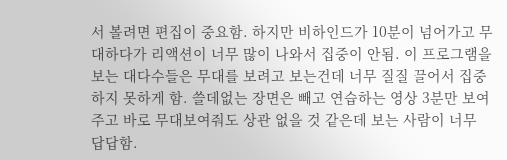서 볼려면 편집이 중요함. 하지만 비하인드가 10분이 넘어가고 무대하다가 리액션이 너무 많이 나와서 집중이 안됨. 이 프로그램을 보는 대다수들은 무대를 보려고 보는건데 너무 질질 끌어서 집중하지 못하게 함. 쓸데없는 장면은 빼고 연습하는 영상 3분만 보여주고 바로 무대보여줘도 상관 없을 것 같은데 보는 사람이 너무 답답함.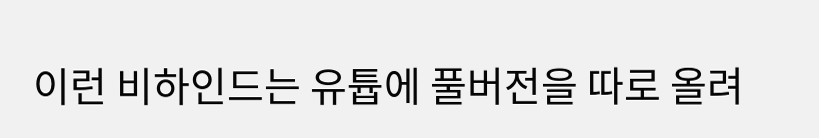이런 비하인드는 유튭에 풀버전을 따로 올려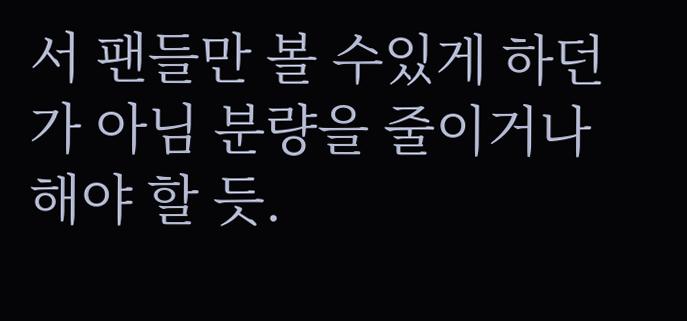서 팬들만 볼 수있게 하던가 아님 분량을 줄이거나 해야 할 듯.